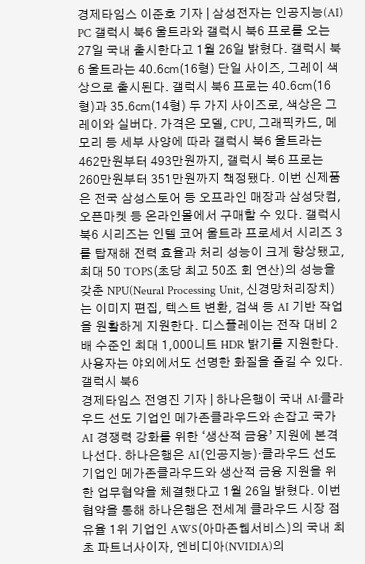경제타임스 이준호 기자 | 삼성전자는 인공지능(AI) PC 갤럭시 북6 울트라와 갤럭시 북6 프로를 오는 27일 국내 출시한다고 1월 26일 밝혔다. 갤럭시 북6 울트라는 40.6㎝(16형) 단일 사이즈, 그레이 색상으로 출시된다. 갤럭시 북6 프로는 40.6㎝(16형)과 35.6㎝(14형) 두 가지 사이즈로, 색상은 그레이와 실버다. 가격은 모델, CPU, 그래픽카드, 메모리 등 세부 사양에 따라 갤럭시 북6 울트라는 462만원부터 493만원까지, 갤럭시 북6 프로는 260만원부터 351만원까지 책정됐다. 이번 신제품은 전국 삼성스토어 등 오프라인 매장과 삼성닷컴, 오픈마켓 등 온라인몰에서 구매할 수 있다. 갤럭시 북6 시리즈는 인텔 코어 울트라 프로세서 시리즈 3를 탑재해 전력 효율과 처리 성능이 크게 향상됐고, 최대 50 TOPS(초당 최고 50조 회 연산)의 성능을 갖춘 NPU(Neural Processing Unit, 신경망처리장치)는 이미지 편집, 텍스트 변환, 검색 등 AI 기반 작업을 원활하게 지원한다. 디스플레이는 전작 대비 2배 수준인 최대 1,000니트 HDR 밝기를 지원한다. 사용자는 야외에서도 선명한 화질을 즐길 수 있다. 갤럭시 북6
경제타임스 전영진 기자 | 하나은행이 국내 AI·클라우드 선도 기업인 메가존클라우드와 손잡고 국가 AI 경쟁력 강화를 위한 ‘생산적 금융’ 지원에 본격 나선다. 하나은행은 AI(인공지능)·클라우드 선도 기업인 메가존클라우드와 생산적 금융 지원을 위한 업무협약을 체결했다고 1월 26일 밝혔다. 이번 협약을 통해 하나은행은 전세계 클라우드 시장 점유율 1위 기업인 AWS(아마존웹서비스)의 국내 최초 파트너사이자, 엔비디아(NVIDIA)의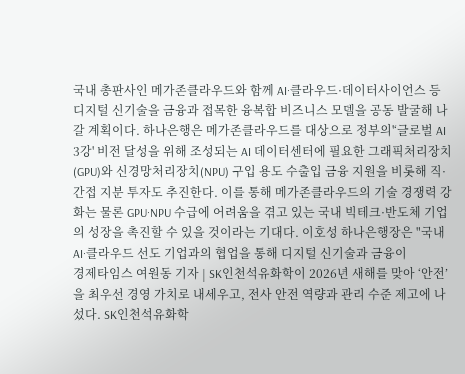국내 총판사인 메가존클라우드와 함께 AI·클라우드·데이터사이언스 등 디지털 신기술을 금융과 접목한 융복합 비즈니스 모델을 공동 발굴해 나갈 계획이다. 하나은행은 메가존클라우드를 대상으로 정부의'‘글로벌 AI 3강' 비전 달성을 위해 조성되는 AI 데이터센터에 필요한 그래픽처리장치(GPU)와 신경망처리장치(NPU) 구입 용도 수출입 금융 지원을 비롯해 직·간접 지분 투자도 추진한다. 이를 통해 메가존클라우드의 기술 경쟁력 강화는 물론 GPU·NPU 수급에 어려움을 겪고 있는 국내 빅테크·반도체 기업의 성장을 촉진할 수 있을 것이라는 기대다. 이호성 하나은행장은 "국내 AI·클라우드 선도 기업과의 협업을 통해 디지털 신기술과 금융이
경제타임스 여원동 기자 | SK인천석유화학이 2026년 새해를 맞아 ‘안전’을 최우선 경영 가치로 내세우고, 전사 안전 역량과 관리 수준 제고에 나섰다. SK인천석유화학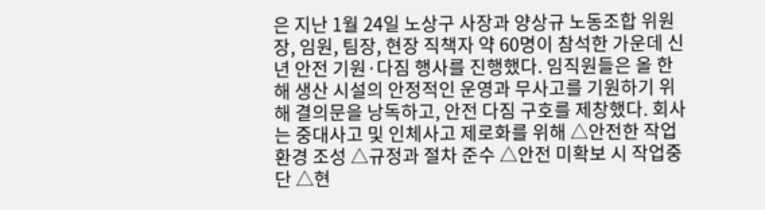은 지난 1월 24일 노상구 사장과 양상규 노동조합 위원장, 임원, 팀장, 현장 직책자 약 60명이 참석한 가운데 신년 안전 기원·다짐 행사를 진행했다. 임직원들은 올 한해 생산 시설의 안정적인 운영과 무사고를 기원하기 위해 결의문을 낭독하고, 안전 다짐 구호를 제창했다. 회사는 중대사고 및 인체사고 제로화를 위해 △안전한 작업 환경 조성 △규정과 절차 준수 △안전 미확보 시 작업중단 △현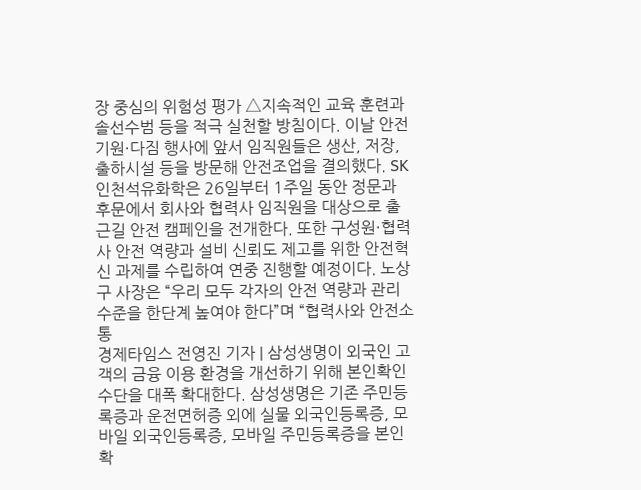장 중심의 위험성 평가 △지속적인 교육 훈련과 솔선수범 등을 적극 실천할 방침이다. 이날 안전 기원·다짐 행사에 앞서 임직원들은 생산, 저장, 출하시설 등을 방문해 안전조업을 결의했다. SK인천석유화학은 26일부터 1주일 동안 정문과 후문에서 회사와 협력사 임직원을 대상으로 출근길 안전 캠페인을 전개한다. 또한 구성원·협력사 안전 역량과 설비 신뢰도 제고를 위한 안전혁신 과제를 수립하여 연중 진행할 예정이다. 노상구 사장은 “우리 모두 각자의 안전 역량과 관리 수준을 한단계 높여야 한다”며 “협력사와 안전소통
경제타임스 전영진 기자 | 삼성생명이 외국인 고객의 금융 이용 환경을 개선하기 위해 본인확인 수단을 대폭 확대한다. 삼성생명은 기존 주민등록증과 운전면허증 외에 실물 외국인등록증, 모바일 외국인등록증, 모바일 주민등록증을 본인확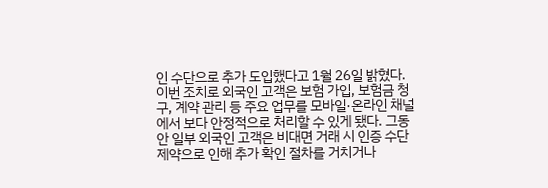인 수단으로 추가 도입했다고 1월 26일 밝혔다. 이번 조치로 외국인 고객은 보험 가입, 보험금 청구, 계약 관리 등 주요 업무를 모바일·온라인 채널에서 보다 안정적으로 처리할 수 있게 됐다. 그동안 일부 외국인 고객은 비대면 거래 시 인증 수단 제약으로 인해 추가 확인 절차를 거치거나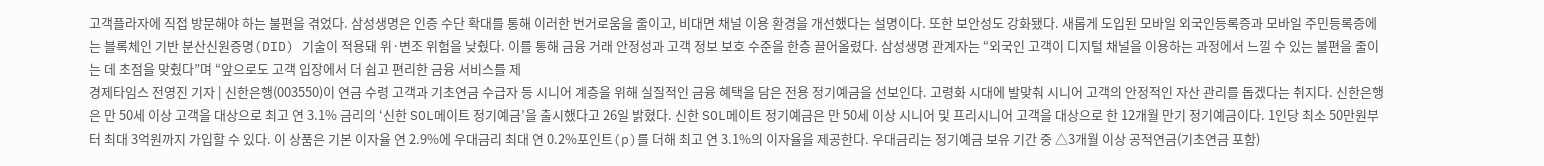고객플라자에 직접 방문해야 하는 불편을 겪었다. 삼성생명은 인증 수단 확대를 통해 이러한 번거로움을 줄이고, 비대면 채널 이용 환경을 개선했다는 설명이다. 또한 보안성도 강화됐다. 새롭게 도입된 모바일 외국인등록증과 모바일 주민등록증에는 블록체인 기반 분산신원증명(DID) 기술이 적용돼 위·변조 위험을 낮췄다. 이를 통해 금융 거래 안정성과 고객 정보 보호 수준을 한층 끌어올렸다. 삼성생명 관계자는 “외국인 고객이 디지털 채널을 이용하는 과정에서 느낄 수 있는 불편을 줄이는 데 초점을 맞췄다”며 “앞으로도 고객 입장에서 더 쉽고 편리한 금융 서비스를 제
경제타임스 전영진 기자 | 신한은행(003550)이 연금 수령 고객과 기초연금 수급자 등 시니어 계층을 위해 실질적인 금융 혜택을 담은 전용 정기예금을 선보인다. 고령화 시대에 발맞춰 시니어 고객의 안정적인 자산 관리를 돕겠다는 취지다. 신한은행은 만 50세 이상 고객을 대상으로 최고 연 3.1% 금리의 ‘신한 SOL메이트 정기예금’을 출시했다고 26일 밝혔다. 신한 SOL메이트 정기예금은 만 50세 이상 시니어 및 프리시니어 고객을 대상으로 한 12개월 만기 정기예금이다. 1인당 최소 50만원부터 최대 3억원까지 가입할 수 있다. 이 상품은 기본 이자율 연 2.9%에 우대금리 최대 연 0.2%포인트(p)를 더해 최고 연 3.1%의 이자율을 제공한다. 우대금리는 정기예금 보유 기간 중 △3개월 이상 공적연금(기초연금 포함)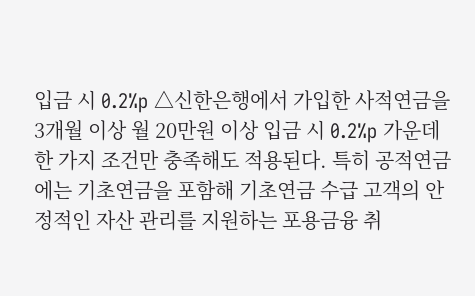입금 시 0.2%p △신한은행에서 가입한 사적연금을 3개월 이상 월 20만원 이상 입금 시 0.2%p 가운데 한 가지 조건만 충족해도 적용된다. 특히 공적연금에는 기초연금을 포함해 기초연금 수급 고객의 안정적인 자산 관리를 지원하는 포용금융 취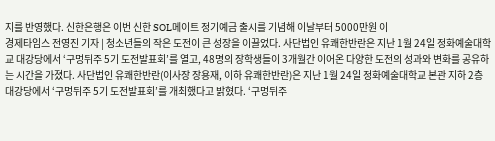지를 반영했다. 신한은행은 이번 신한 SOL메이트 정기예금 출시를 기념해 이날부터 5000만원 이
경제타임스 전영진 기자 | 청소년들의 작은 도전이 큰 성장을 이끌었다. 사단법인 유쾌한반란은 지난 1월 24일 정화예술대학교 대강당에서 ‘구멍뒤주 5기 도전발표회’를 열고, 48명의 장학생들이 3개월간 이어온 다양한 도전의 성과와 변화를 공유하는 시간을 가졌다. 사단법인 유쾌한반란(이사장 장용재, 이하 유쾌한반란)은 지난 1월 24일 정화예술대학교 본관 지하 2층 대강당에서 ‘구멍뒤주 5기 도전발표회’를 개최했다고 밝혔다. ‘구멍뒤주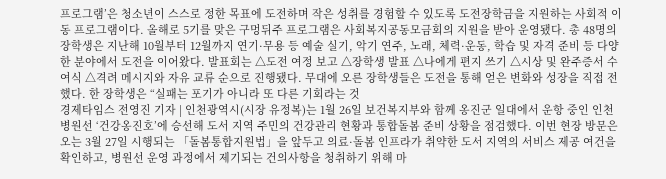프로그램’은 청소년이 스스로 정한 목표에 도전하며 작은 성취를 경험할 수 있도록 도전장학금을 지원하는 사회적 이동 프로그램이다. 올해로 5기를 맞은 구멍뒤주 프로그램은 사회복지공동모금회의 지원을 받아 운영됐다. 총 48명의 장학생은 지난해 10월부터 12월까지 연기·무용 등 예술 실기, 악기 연주, 노래, 체력·운동, 학습 및 자격 준비 등 다양한 분야에서 도전을 이어왔다. 발표회는 △도전 여정 보고 △장학생 발표 △나에게 편지 쓰기 △시상 및 완주증서 수여식 △격려 메시지와 자유 교류 순으로 진행됐다. 무대에 오른 장학생들은 도전을 통해 얻은 변화와 성장을 직접 전했다. 한 장학생은 “실패는 포기가 아니라 또 다른 기회라는 것
경제타임스 전영진 기자 | 인천광역시(시장 유정복)는 1월 26일 보건복지부와 함께 옹진군 일대에서 운항 중인 인천 병원선 ‘건강옹진호’에 승선해 도서 지역 주민의 건강관리 현황과 통합돌봄 준비 상황을 점검했다. 이번 현장 방문은 오는 3월 27일 시행되는 「돌봄통합지원법」을 앞두고 의료·돌봄 인프라가 취약한 도서 지역의 서비스 제공 여건을 확인하고, 병원선 운영 과정에서 제기되는 건의사항을 청취하기 위해 마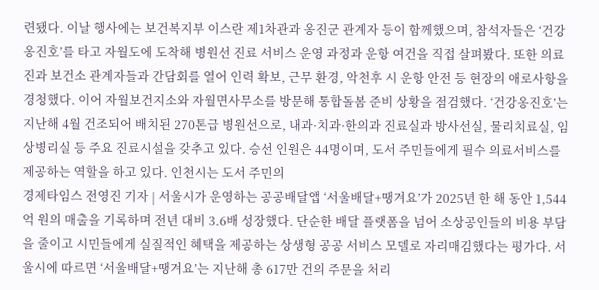련됐다. 이날 행사에는 보건복지부 이스란 제1차관과 옹진군 관계자 등이 함께했으며, 참석자들은 ‘건강옹진호’를 타고 자월도에 도착해 병원선 진료 서비스 운영 과정과 운항 여건을 직접 살펴봤다. 또한 의료진과 보건소 관계자들과 간담회를 열어 인력 확보, 근무 환경, 악천후 시 운항 안전 등 현장의 애로사항을 경청했다. 이어 자월보건지소와 자월면사무소를 방문해 통합돌봄 준비 상황을 점검했다. ‘건강옹진호’는 지난해 4월 건조되어 배치된 270톤급 병원선으로, 내과·치과·한의과 진료실과 방사선실, 물리치료실, 임상병리실 등 주요 진료시설을 갖추고 있다. 승선 인원은 44명이며, 도서 주민들에게 필수 의료서비스를 제공하는 역할을 하고 있다. 인천시는 도서 주민의
경제타임스 전영진 기자 | 서울시가 운영하는 공공배달앱 ‘서울배달+땡겨요’가 2025년 한 해 동안 1,544억 원의 매출을 기록하며 전년 대비 3.6배 성장했다. 단순한 배달 플랫폼을 넘어 소상공인들의 비용 부담을 줄이고 시민들에게 실질적인 혜택을 제공하는 상생형 공공 서비스 모델로 자리매김했다는 평가다. 서울시에 따르면 ‘서울배달+땡겨요’는 지난해 총 617만 건의 주문을 처리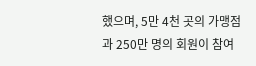했으며, 5만 4천 곳의 가맹점과 250만 명의 회원이 참여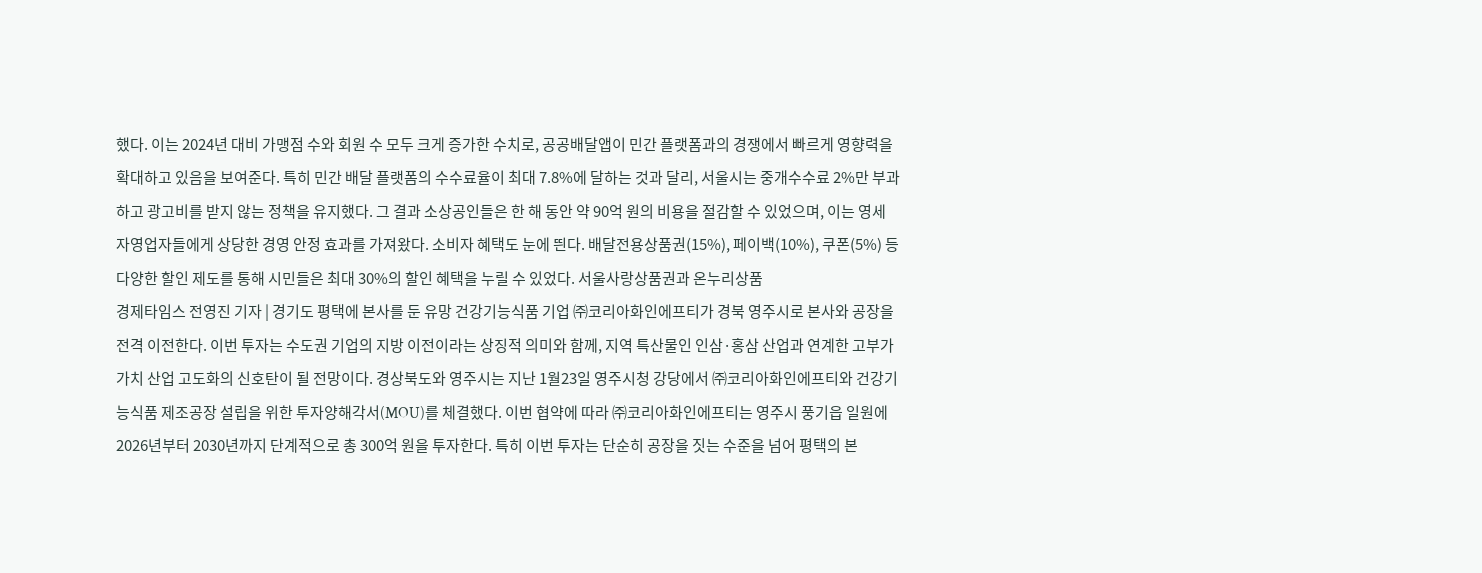했다. 이는 2024년 대비 가맹점 수와 회원 수 모두 크게 증가한 수치로, 공공배달앱이 민간 플랫폼과의 경쟁에서 빠르게 영향력을 확대하고 있음을 보여준다. 특히 민간 배달 플랫폼의 수수료율이 최대 7.8%에 달하는 것과 달리, 서울시는 중개수수료 2%만 부과하고 광고비를 받지 않는 정책을 유지했다. 그 결과 소상공인들은 한 해 동안 약 90억 원의 비용을 절감할 수 있었으며, 이는 영세 자영업자들에게 상당한 경영 안정 효과를 가져왔다. 소비자 혜택도 눈에 띈다. 배달전용상품권(15%), 페이백(10%), 쿠폰(5%) 등 다양한 할인 제도를 통해 시민들은 최대 30%의 할인 혜택을 누릴 수 있었다. 서울사랑상품권과 온누리상품
경제타임스 전영진 기자 | 경기도 평택에 본사를 둔 유망 건강기능식품 기업 ㈜코리아화인에프티가 경북 영주시로 본사와 공장을 전격 이전한다. 이번 투자는 수도권 기업의 지방 이전이라는 상징적 의미와 함께, 지역 특산물인 인삼·홍삼 산업과 연계한 고부가 가치 산업 고도화의 신호탄이 될 전망이다. 경상북도와 영주시는 지난 1월23일 영주시청 강당에서 ㈜코리아화인에프티와 건강기능식품 제조공장 설립을 위한 투자양해각서(MOU)를 체결했다. 이번 협약에 따라 ㈜코리아화인에프티는 영주시 풍기읍 일원에 2026년부터 2030년까지 단계적으로 총 300억 원을 투자한다. 특히 이번 투자는 단순히 공장을 짓는 수준을 넘어 평택의 본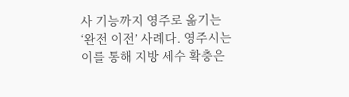사 기능까지 영주로 옮기는 ‘완전 이전’ 사례다. 영주시는 이를 통해 지방 세수 확충은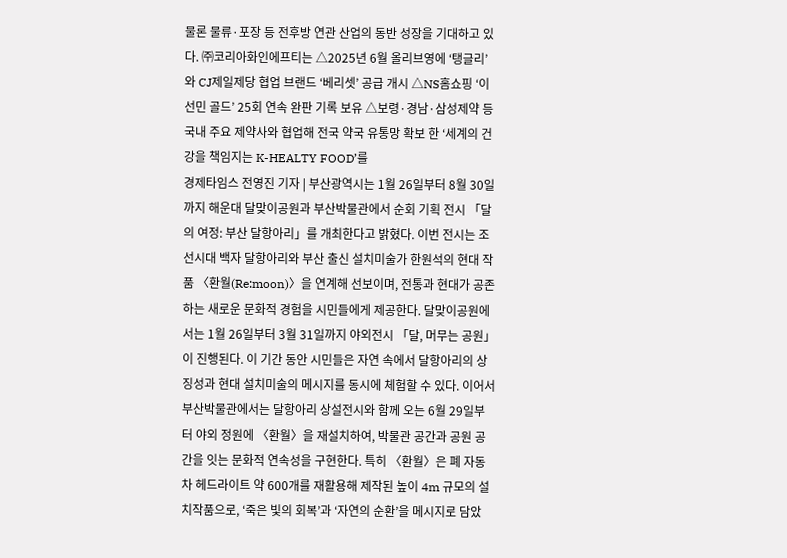물론 물류·포장 등 전후방 연관 산업의 동반 성장을 기대하고 있다. ㈜코리아화인에프티는 △2025년 6월 올리브영에 ‘탱글리’와 CJ제일제당 협업 브랜드 ‘베리셋’ 공급 개시 △NS홈쇼핑 ‘이선민 골드’ 25회 연속 완판 기록 보유 △보령·경남·삼성제약 등 국내 주요 제약사와 협업해 전국 약국 유통망 확보 한 ‘세계의 건강을 책임지는 K-HEALTY FOOD’를
경제타임스 전영진 기자 | 부산광역시는 1월 26일부터 8월 30일까지 해운대 달맞이공원과 부산박물관에서 순회 기획 전시 「달의 여정: 부산 달항아리」를 개최한다고 밝혔다. 이번 전시는 조선시대 백자 달항아리와 부산 출신 설치미술가 한원석의 현대 작품 〈환월(Re:moon)〉을 연계해 선보이며, 전통과 현대가 공존하는 새로운 문화적 경험을 시민들에게 제공한다. 달맞이공원에서는 1월 26일부터 3월 31일까지 야외전시 「달, 머무는 공원」이 진행된다. 이 기간 동안 시민들은 자연 속에서 달항아리의 상징성과 현대 설치미술의 메시지를 동시에 체험할 수 있다. 이어서 부산박물관에서는 달항아리 상설전시와 함께 오는 6월 29일부터 야외 정원에 〈환월〉을 재설치하여, 박물관 공간과 공원 공간을 잇는 문화적 연속성을 구현한다. 특히 〈환월〉은 폐 자동차 헤드라이트 약 600개를 재활용해 제작된 높이 4m 규모의 설치작품으로, ‘죽은 빛의 회복’과 ‘자연의 순환’을 메시지로 담았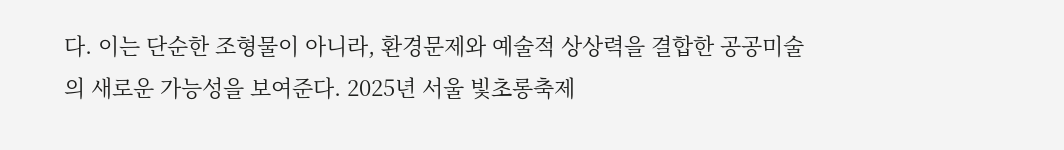다. 이는 단순한 조형물이 아니라, 환경문제와 예술적 상상력을 결합한 공공미술의 새로운 가능성을 보여준다. 2025년 서울 빛초롱축제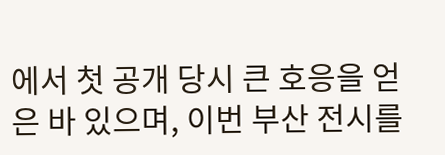에서 첫 공개 당시 큰 호응을 얻은 바 있으며, 이번 부산 전시를